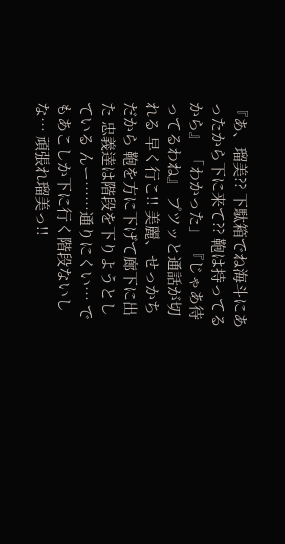『あ、瑠美?? 下駄箱でね海斗にあったから下に来て?? 鞄は持ってるから』 「わかった」 『じゃあ待ってるわね』 プツッと通話が切れる 早く行こ!! 美麗、せっかちだから 鞄を方に下げて廊下に出た 忠義逹は階段を下りようとしている んー……通りにくい… でもあこしか下に行く階段ないしな… 頑張れ瑠美っ!!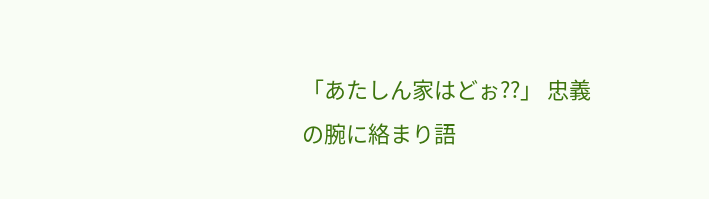「あたしん家はどぉ??」 忠義の腕に絡まり語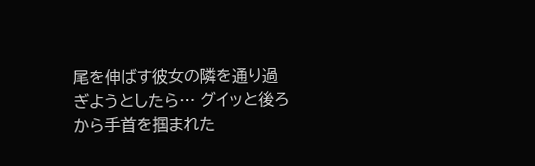尾を伸ばす彼女の隣を通り過ぎようとしたら… グイッと後ろから手首を掴まれた